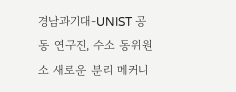경남과기대-UNIST 공동 연구진, 수소 동위원소 새로운 분리 메커니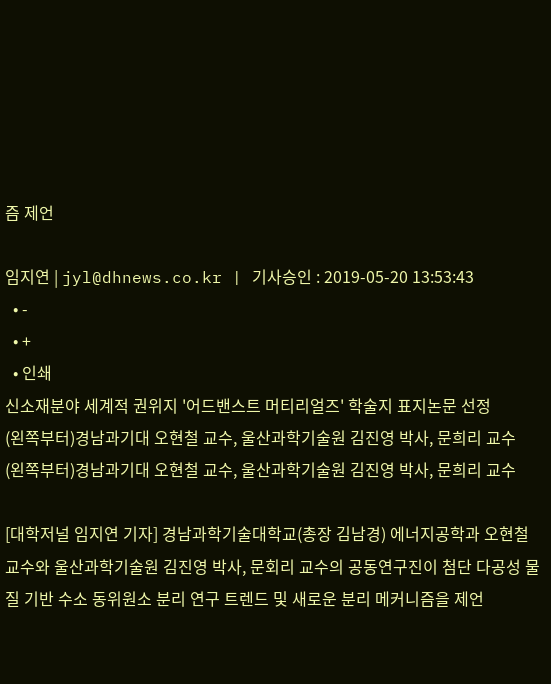즘 제언

임지연 | jyl@dhnews.co.kr | 기사승인 : 2019-05-20 13:53:43
  • -
  • +
  • 인쇄
신소재분야 세계적 권위지 '어드밴스트 머티리얼즈' 학술지 표지논문 선정
(왼쪽부터)경남과기대 오현철 교수, 울산과학기술원 김진영 박사, 문희리 교수
(왼쪽부터)경남과기대 오현철 교수, 울산과학기술원 김진영 박사, 문희리 교수

[대학저널 임지연 기자] 경남과학기술대학교(총장 김남경) 에너지공학과 오현철 교수와 울산과학기술원 김진영 박사, 문회리 교수의 공동연구진이 첨단 다공성 물질 기반 수소 동위원소 분리 연구 트렌드 및 새로운 분리 메커니즘을 제언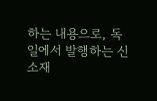하는 내용으로, 독일에서 발행하는 신소재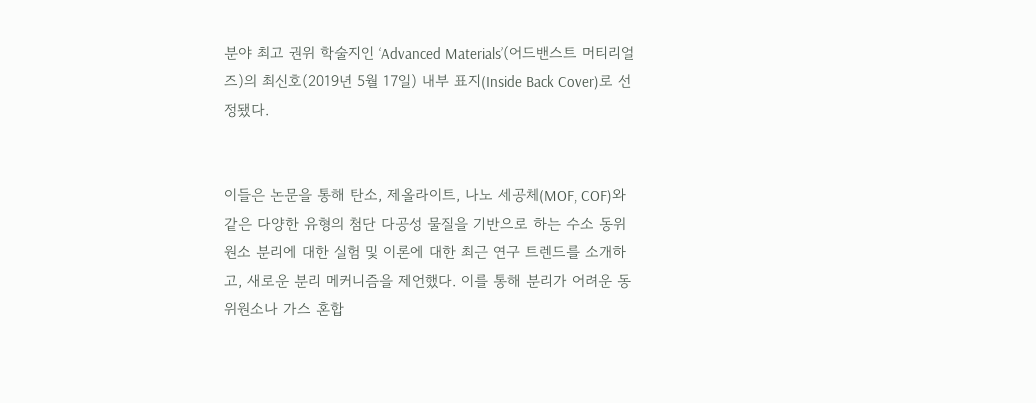분야 최고 권위 학술지인 ‘Advanced Materials’(어드밴스트 머티리얼즈)의 최신호(2019년 5월 17일) 내부 표지(Inside Back Cover)로 선정됐다.


이들은 논문을 통해 탄소, 제올라이트, 나노 세공체(MOF, COF)와 같은 다양한 유형의 첨단 다공성 물질을 기반으로 하는 수소 동위원소 분리에 대한 실험 및 이론에 대한 최근 연구 트렌드를 소개하고, 새로운 분리 메커니즘을 제언했다. 이를 통해 분리가 어려운 동위원소나 가스 혼합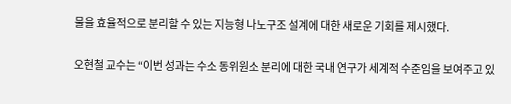물을 효율적으로 분리할 수 있는 지능형 나노구조 설계에 대한 새로운 기회를 제시했다.


오현철 교수는 “이번 성과는 수소 동위원소 분리에 대한 국내 연구가 세계적 수준임을 보여주고 있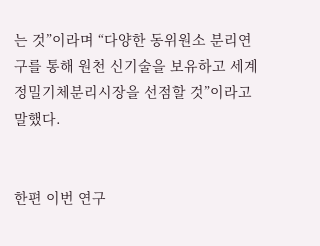는 것”이라며 “다양한 동위원소 분리연구를 통해 원천 신기술을 보유하고 세계 정밀기체분리시장을 선점할 것”이라고 말했다.


한편 이번 연구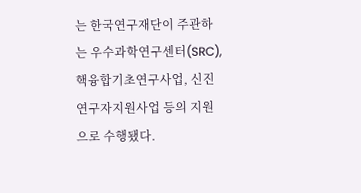는 한국연구재단이 주관하는 우수과학연구센터(SRC), 핵융합기초연구사업, 신진연구자지원사업 등의 지원으로 수행됐다.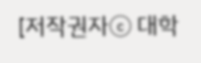[저작권자ⓒ 대학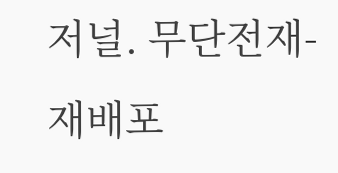저널. 무단전재-재배포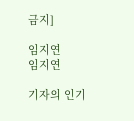금지]

임지연
임지연

기자의 인기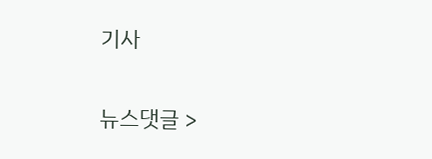기사

뉴스댓글 >